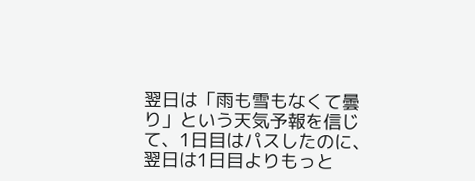翌日は「雨も雪もなくて曇り」という天気予報を信じて、1日目はパスしたのに、翌日は1日目よりもっと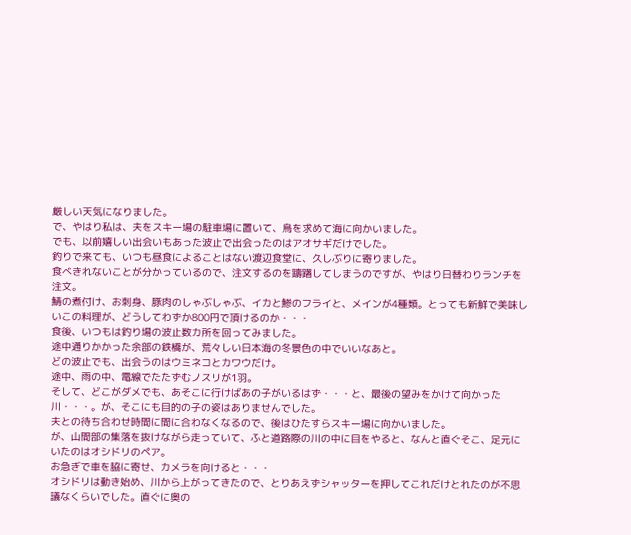厳しい天気になりました。
で、やはり私は、夫をスキー場の駐車場に置いて、鳥を求めて海に向かいました。
でも、以前嬉しい出会いもあった波止で出会ったのはアオサギだけでした。
釣りで来ても、いつも昼食によることはない渡辺食堂に、久しぶりに寄りました。
食べきれないことが分かっているので、注文するのを躊躇してしまうのですが、やはり日替わりランチを注文。
鯖の煮付け、お刺身、豚肉のしゃぶしゃぶ、イカと鯵のフライと、メインが4種類。とっても新鮮で美味しいこの料理が、どうしてわずか800円で頂けるのか・・・
食後、いつもは釣り場の波止数カ所を回ってみました。
途中通りかかった余部の鉄橋が、荒々しい日本海の冬景色の中でいいなあと。
どの波止でも、出会うのはウミネコとカワウだけ。
途中、雨の中、電線でたたずむノスリが1羽。
そして、どこがダメでも、あそこに行けばあの子がいるはず・・・と、最後の望みをかけて向かった川・・・。が、そこにも目的の子の姿はありませんでした。
夫との待ち合わせ時間に間に合わなくなるので、後はひたすらスキー場に向かいました。
が、山間部の集落を抜けながら走っていて、ふと道路際の川の中に目をやると、なんと直ぐそこ、足元にいたのはオシドリのペア。
お急ぎで車を脇に寄せ、カメラを向けると・・・
オシドリは動き始め、川から上がってきたので、とりあえずシャッターを押してこれだけとれたのが不思議なくらいでした。直ぐに奥の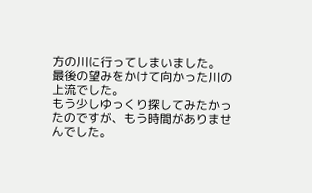方の川に行ってしまいました。
最後の望みをかけて向かった川の上流でした。
もう少しゆっくり探してみたかったのですが、もう時間がありませんでした。